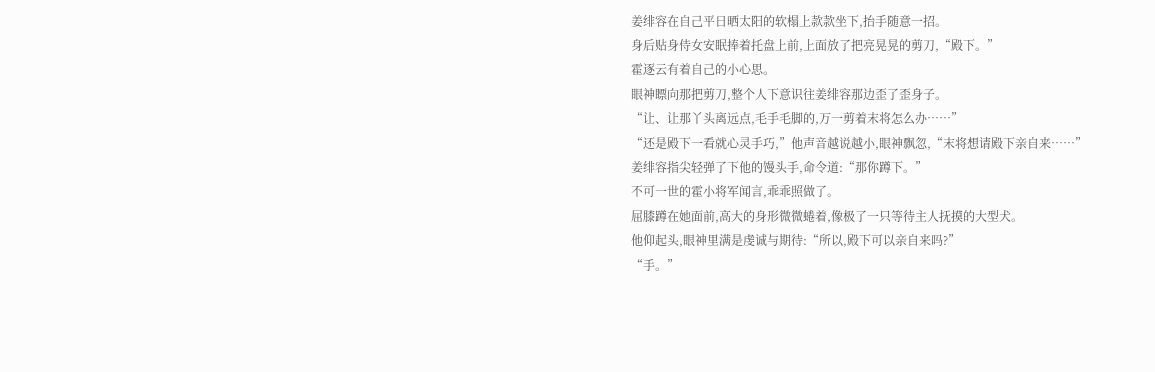姜绯容在自己平日晒太阳的软榻上款款坐下,抬手随意一招。
身后贴身侍女安眠捧着托盘上前,上面放了把亮晃晃的剪刀,“殿下。”
霍逐云有着自己的小心思。
眼神瞟向那把剪刀,整个人下意识往姜绯容那边歪了歪身子。
“让、让那丫头离远点,毛手毛脚的,万一剪着末将怎么办……”
“还是殿下一看就心灵手巧,”他声音越说越小,眼神飘忽,“末将想请殿下亲自来……”
姜绯容指尖轻弹了下他的馒头手,命令道:“那你蹲下。”
不可一世的霍小将军闻言,乖乖照做了。
屈膝蹲在她面前,高大的身形微微蜷着,像极了一只等待主人抚摸的大型犬。
他仰起头,眼神里满是虔诚与期待:“所以,殿下可以亲自来吗?”
“手。”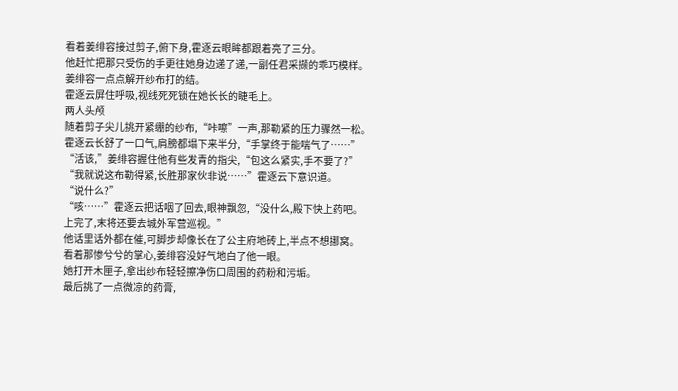看着姜绯容接过剪子,俯下身,霍逐云眼眸都跟着亮了三分。
他赶忙把那只受伤的手更往她身边递了递,一副任君采撷的乖巧模样。
姜绯容一点点解开纱布打的结。
霍逐云屏住呼吸,视线死死锁在她长长的睫毛上。
两人头颅
随着剪子尖儿挑开紧绷的纱布,“咔嚓”一声,那勒紧的压力骤然一松。
霍逐云长舒了一口气,肩膀都塌下来半分,“手掌终于能喘气了……”
“活该,”姜绯容握住他有些发青的指尖,“包这么紧实,手不要了?”
“我就说这布勒得紧,长胜那家伙非说……”霍逐云下意识道。
“说什么?”
“咳……”霍逐云把话咽了回去,眼神飘忽,“没什么,殿下快上药吧。上完了,末将还要去城外军营巡视。”
他话里话外都在催,可脚步却像长在了公主府地砖上,半点不想挪窝。
看着那惨兮兮的掌心,姜绯容没好气地白了他一眼。
她打开木匣子,拿出纱布轻轻擦净伤口周围的药粉和污垢。
最后挑了一点微凉的药膏,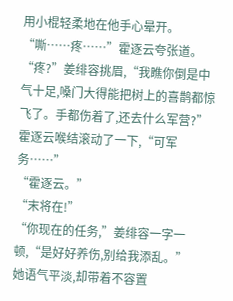用小棍轻柔地在他手心晕开。
“嘶……疼……”霍逐云夸张道。
“疼?”姜绯容挑眉,“我瞧你倒是中气十足,嗓门大得能把树上的喜鹊都惊飞了。手都伤着了,还去什么军营?”
霍逐云喉结滚动了一下,“可军务……”
“霍逐云。”
“末将在!”
“你现在的任务,”姜绯容一字一顿,“是好好养伤,别给我添乱。”
她语气平淡,却带着不容置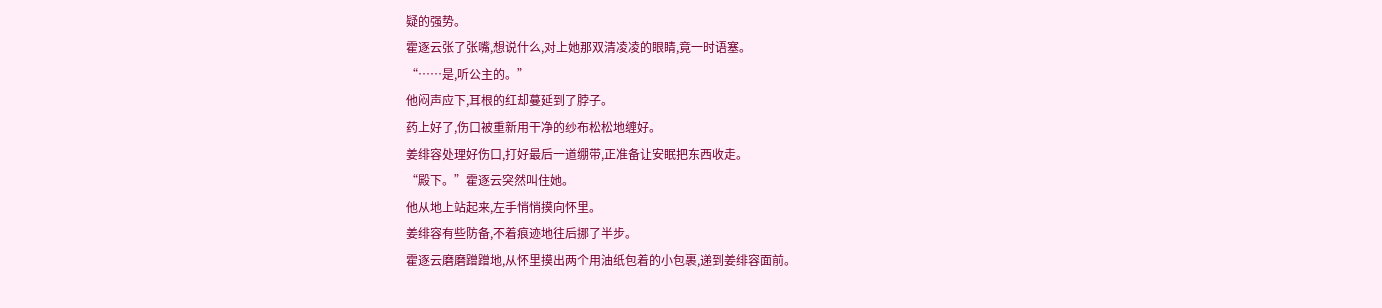疑的强势。
霍逐云张了张嘴,想说什么,对上她那双清凌凌的眼睛,竟一时语塞。
“……是,听公主的。”
他闷声应下,耳根的红却蔓延到了脖子。
药上好了,伤口被重新用干净的纱布松松地缠好。
姜绯容处理好伤口,打好最后一道绷带,正准备让安眠把东西收走。
“殿下。”霍逐云突然叫住她。
他从地上站起来,左手悄悄摸向怀里。
姜绯容有些防备,不着痕迹地往后挪了半步。
霍逐云磨磨蹭蹭地,从怀里摸出两个用油纸包着的小包裹,递到姜绯容面前。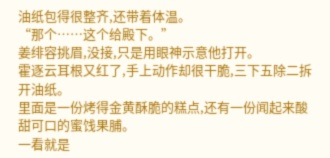油纸包得很整齐,还带着体温。
“那个……这个给殿下。”
姜绯容挑眉,没接,只是用眼神示意他打开。
霍逐云耳根又红了,手上动作却很干脆,三下五除二拆开油纸。
里面是一份烤得金黄酥脆的糕点,还有一份闻起来酸甜可口的蜜饯果脯。
一看就是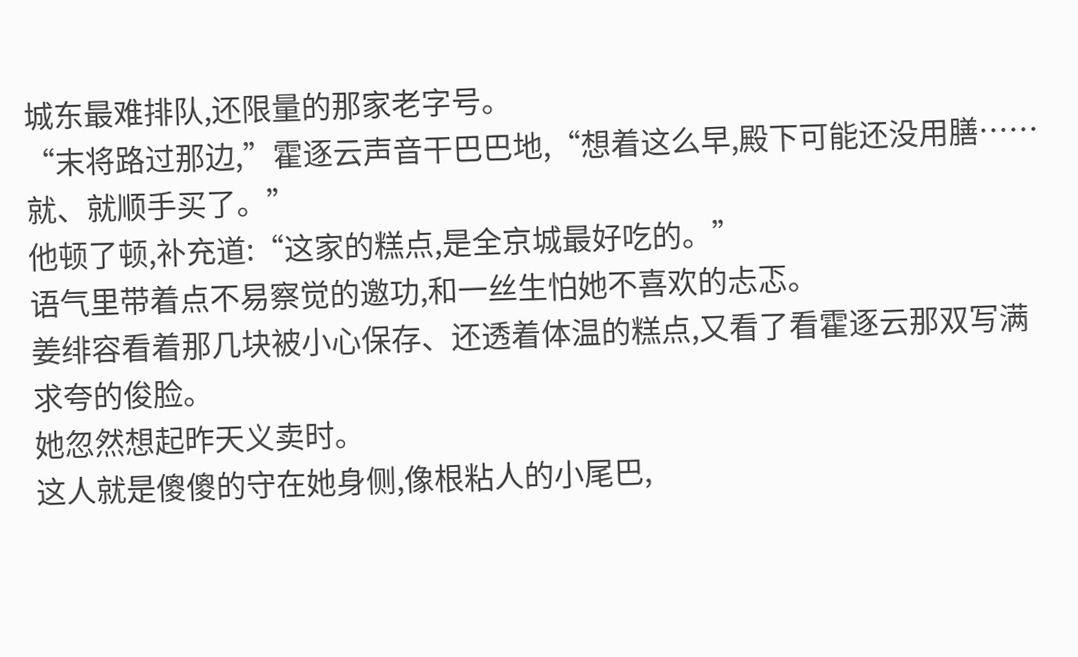城东最难排队,还限量的那家老字号。
“末将路过那边,”霍逐云声音干巴巴地,“想着这么早,殿下可能还没用膳……就、就顺手买了。”
他顿了顿,补充道:“这家的糕点,是全京城最好吃的。”
语气里带着点不易察觉的邀功,和一丝生怕她不喜欢的忐忑。
姜绯容看着那几块被小心保存、还透着体温的糕点,又看了看霍逐云那双写满求夸的俊脸。
她忽然想起昨天义卖时。
这人就是傻傻的守在她身侧,像根粘人的小尾巴,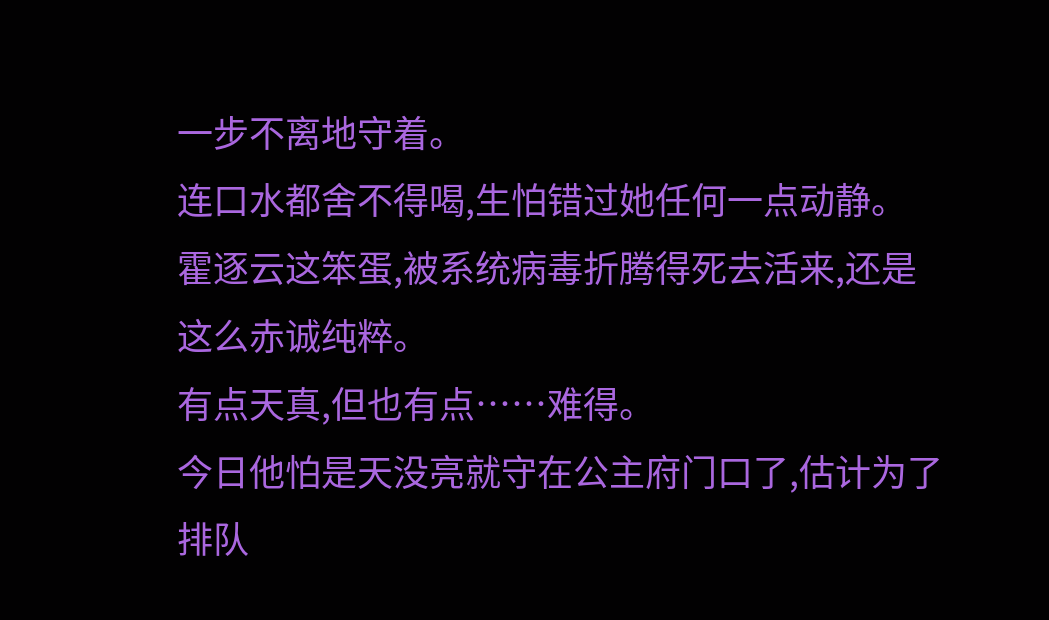一步不离地守着。
连口水都舍不得喝,生怕错过她任何一点动静。
霍逐云这笨蛋,被系统病毒折腾得死去活来,还是这么赤诚纯粹。
有点天真,但也有点……难得。
今日他怕是天没亮就守在公主府门口了,估计为了排队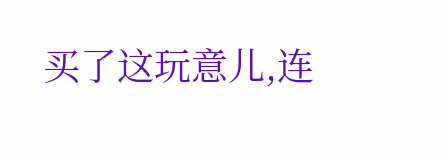买了这玩意儿,连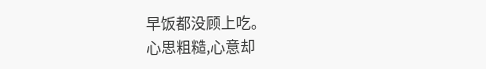早饭都没顾上吃。
心思粗糙,心意却